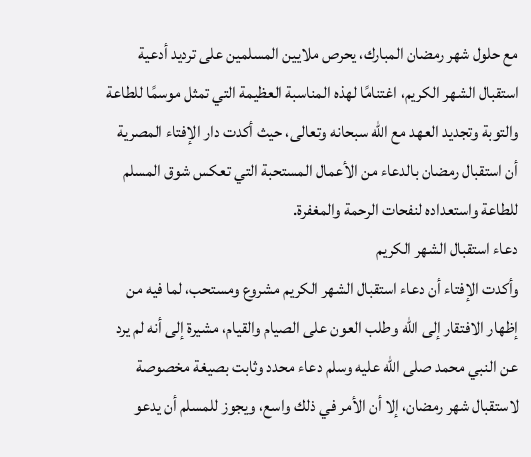مع حلول شهر رمضان المبارك، يحرص ملايين المسلمين على ترديد أدعية استقبال الشهر الكريم، اغتنامًا لهذه المناسبة العظيمة التي تمثل موسمًا للطاعة والتوبة وتجديد العهد مع الله سبحانه وتعالى، حيث أكدت دار الإفتاء المصرية أن استقبال رمضان بالدعاء من الأعمال المستحبة التي تعكس شوق المسلم للطاعة واستعداده لنفحات الرحمة والمغفرة.
دعاء استقبال الشهر الكريم
وأكدت الإفتاء أن دعاء استقبال الشهر الكريم مشروع ومستحب، لما فيه من إظهار الافتقار إلى الله وطلب العون على الصيام والقيام، مشيرة إلى أنه لم يرد عن النبي محمد صلى الله عليه وسلم دعاء محدد وثابت بصيغة مخصوصة لاستقبال شهر رمضان، إلا أن الأمر في ذلك واسع، ويجوز للمسلم أن يدعو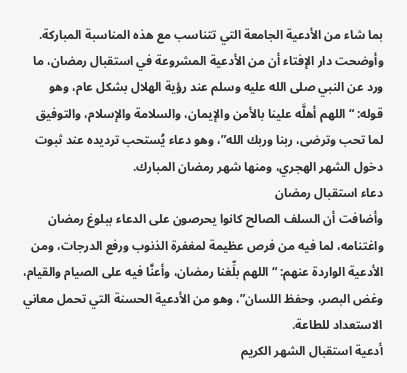بما شاء من الأدعية الجامعة التي تتناسب مع هذه المناسبة المباركة.
وأوضحت دار الإفتاء أن من الأدعية المشروعة في استقبال رمضان، ما ورد عن النبي صلى الله عليه وسلم عند رؤية الهلال بشكل عام، وهو قوله: “اللهم أهلَّه علينا بالأمن والإيمان، والسلامة والإسلام، والتوفيق لما تحب وترضى، ربنا وربك الله”، وهو دعاء يُستحب ترديده عند ثبوت دخول الشهر الهجري، ومنها شهر رمضان المبارك.
دعاء استقبال رمضان
وأضافت أن السلف الصالح كانوا يحرصون على الدعاء ببلوغ رمضان واغتنامه، لما فيه من فرص عظيمة لمغفرة الذنوب ورفع الدرجات، ومن الأدعية الواردة عنهم: “اللهم بلِّغنا رمضان، وأعنَّا فيه على الصيام والقيام، وغض البصر، وحفظ اللسان”، وهو من الأدعية الحسنة التي تحمل معاني الاستعداد للطاعة.
أدعية استقبال الشهر الكريم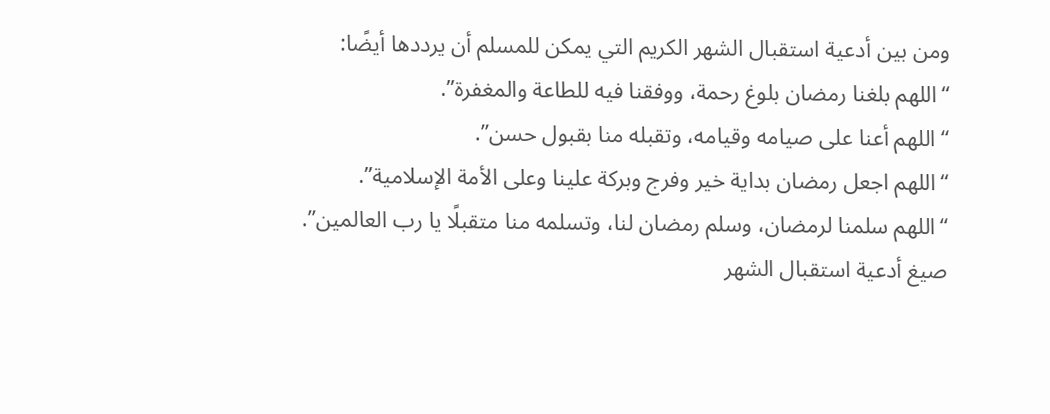ومن بين أدعية استقبال الشهر الكريم التي يمكن للمسلم أن يرددها أيضًا:
“اللهم بلغنا رمضان بلوغ رحمة، ووفقنا فيه للطاعة والمغفرة”.
“اللهم أعنا على صيامه وقيامه، وتقبله منا بقبول حسن”.
“اللهم اجعل رمضان بداية خير وفرج وبركة علينا وعلى الأمة الإسلامية”.
“اللهم سلمنا لرمضان، وسلم رمضان لنا، وتسلمه منا متقبلًا يا رب العالمين”.
صيغ أدعية استقبال الشهر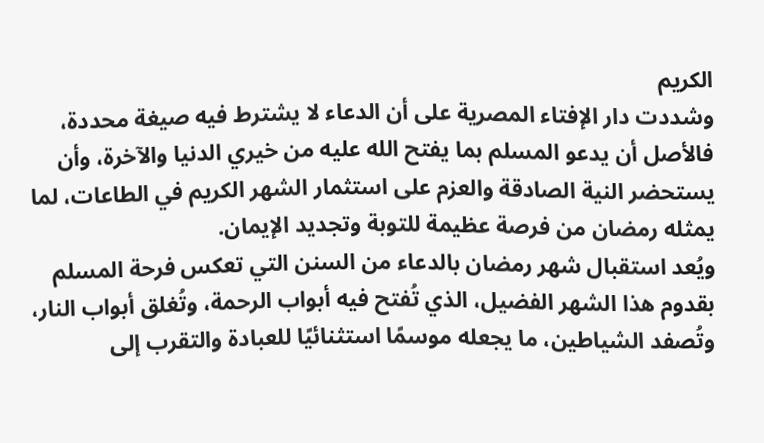الكريم
وشددت دار الإفتاء المصرية على أن الدعاء لا يشترط فيه صيغة محددة، فالأصل أن يدعو المسلم بما يفتح الله عليه من خيري الدنيا والآخرة، وأن يستحضر النية الصادقة والعزم على استثمار الشهر الكريم في الطاعات، لما يمثله رمضان من فرصة عظيمة للتوبة وتجديد الإيمان.
ويُعد استقبال شهر رمضان بالدعاء من السنن التي تعكس فرحة المسلم بقدوم هذا الشهر الفضيل، الذي تُفتح فيه أبواب الرحمة، وتُغلق أبواب النار، وتُصفد الشياطين، ما يجعله موسمًا استثنائيًا للعبادة والتقرب إلى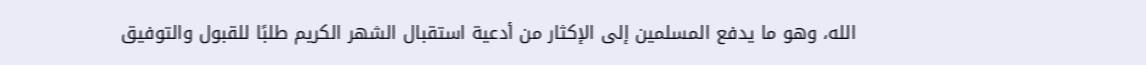الله، وهو ما يدفع المسلمين إلى الإكثار من أدعية استقبال الشهر الكريم طلبًا للقبول والتوفيق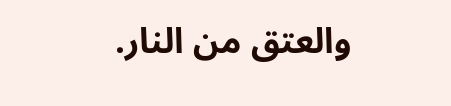والعتق من النار.